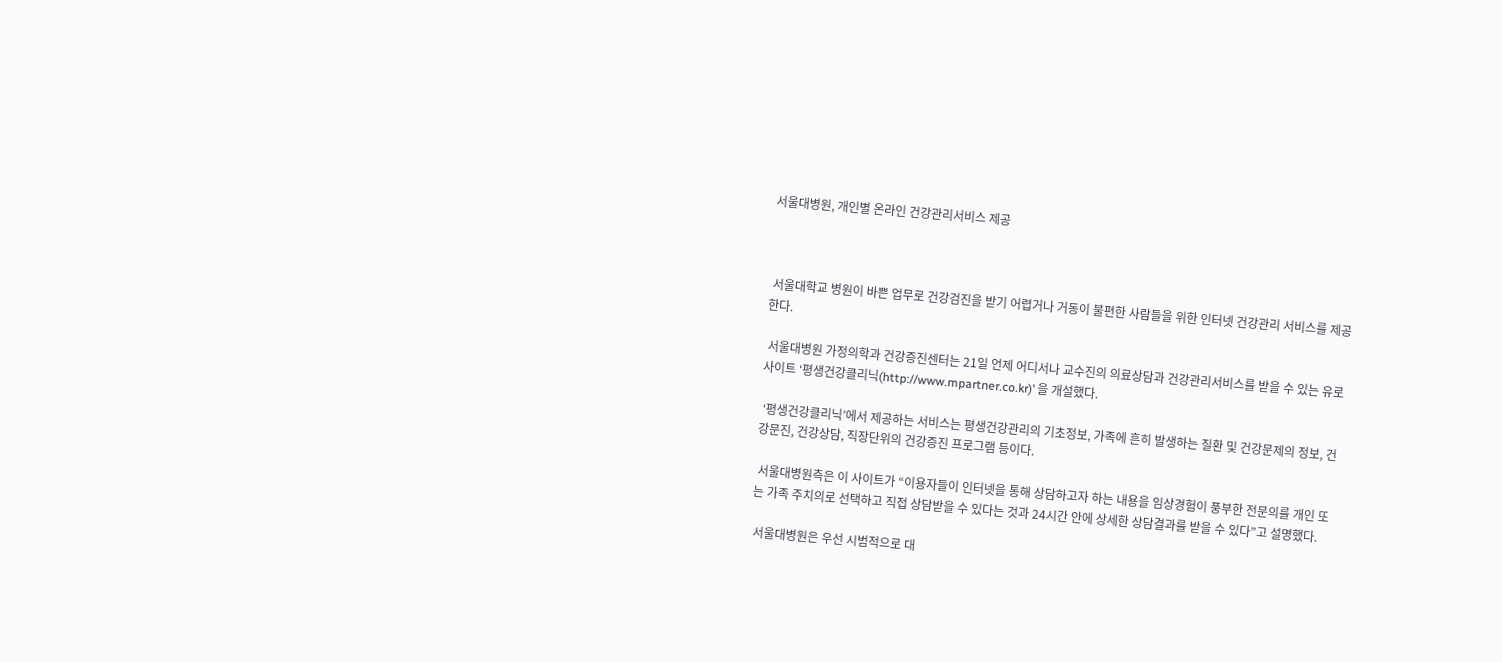서울대병원, 개인별 온라인 건강관리서비스 제공



 서울대학교 병원이 바쁜 업무로 건강검진을 받기 어렵거나 거동이 불편한 사람들을 위한 인터넷 건강관리 서비스를 제공한다.

 서울대병원 가정의학과 건강증진센터는 21일 언제 어디서나 교수진의 의료상담과 건강관리서비스를 받을 수 있는 유로 사이트 ‘평생건강클리닉(http://www.mpartner.co.kr)’ 을 개설했다.

 ‘평생건강클리닉’에서 제공하는 서비스는 평생건강관리의 기초정보, 가족에 흔히 발생하는 질환 및 건강문제의 정보, 건강문진, 건강상담, 직장단위의 건강증진 프로그램 등이다.

 서울대병원측은 이 사이트가 “이용자들이 인터넷을 통해 상담하고자 하는 내용을 임상경험이 풍부한 전문의를 개인 또는 가족 주치의로 선택하고 직접 상담받을 수 있다는 것과 24시간 안에 상세한 상담결과를 받을 수 있다”고 설명했다.

 서울대병원은 우선 시범적으로 대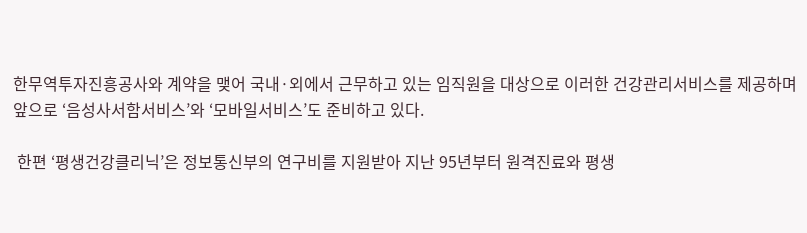한무역투자진흥공사와 계약을 맺어 국내·외에서 근무하고 있는 임직원을 대상으로 이러한 건강관리서비스를 제공하며 앞으로 ‘음성사서함서비스’와 ‘모바일서비스’도 준비하고 있다.

 한편 ‘평생건강클리닉’은 정보통신부의 연구비를 지원받아 지난 95년부터 원격진료와 평생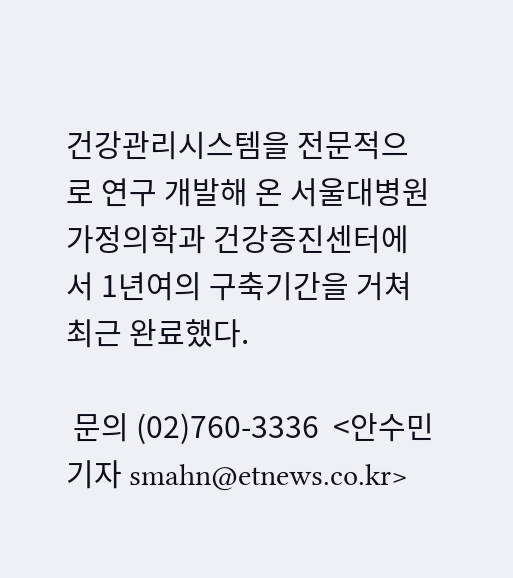건강관리시스템을 전문적으로 연구 개발해 온 서울대병원 가정의학과 건강증진센터에서 1년여의 구축기간을 거쳐 최근 완료했다.

 문의 (02)760-3336  <안수민기자 smahn@etnews.co.kr>